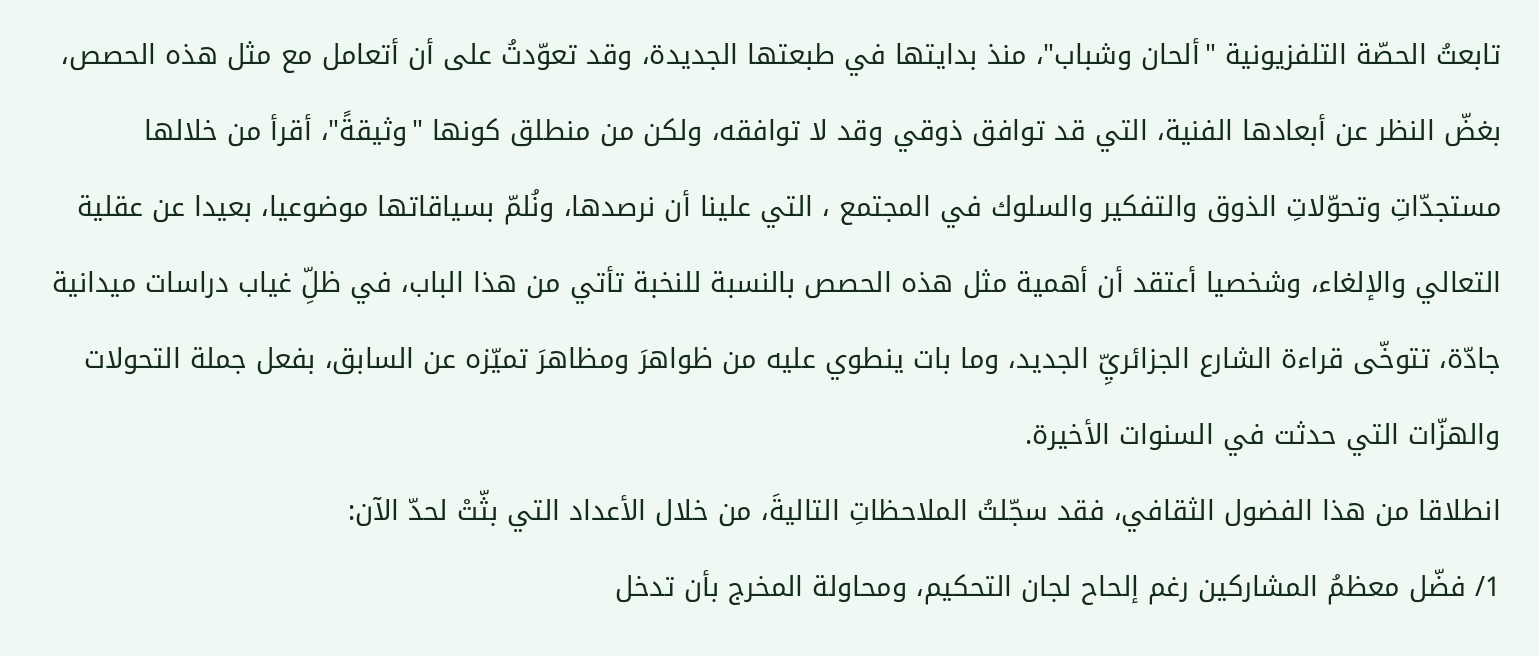تابعتُ الحصّة التلفزيونية "ألحان وشباب"، منذ بدايتها في طبعتها الجديدة، وقد تعوّدتُ على أن أتعامل مع مثل هذه الحصص، بغضّ النظر عن أبعادها الفنية، التي قد توافق ذوقي وقد لا توافقه، ولكن من منطلق كونها "وثيقةً"، أقرأ من خلالها مستجدّاتِ وتحوّلاتِ الذوق والتفكير والسلوك في المجتمع ، التي علينا أن نرصدها، ونُلمّ بسياقاتها موضوعيا، بعيدا عن عقلية التعالي والإلغاء، وشخصيا أعتقد أن أهمية مثل هذه الحصص بالنسبة للنخبة تأتي من هذا الباب، في ظلِّ غياب دراسات ميدانية جادّة، تتوخّى قراءة الشارع الجزائريِّ الجديد، وما بات ينطوي عليه من ظواهرَ ومظاهرَ تميّزه عن السابق، بفعل جملة التحولات والهزّات التي حدثت في السنوات الأخيرة.
انطلاقا من هذا الفضول الثقافي، فقد سجّلتُ الملاحظاتِ التاليةَ، من خلال الأعداد التي بثّتْ لحدّ الآن:
1/ فضّل معظمُ المشاركين رغم إلحاح لجان التحكيم، ومحاولة المخرج بأن تدخل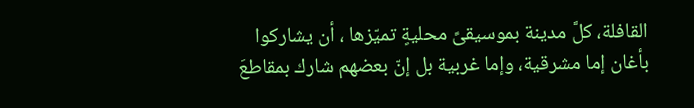القافلة، كلَّ مدينة بموسيقىً محليةٍ تميّزها ، أن يشاركوا بأغان إما مشرقية، وإما غربية بل إنّ بعضهم شارك بمقاطعَ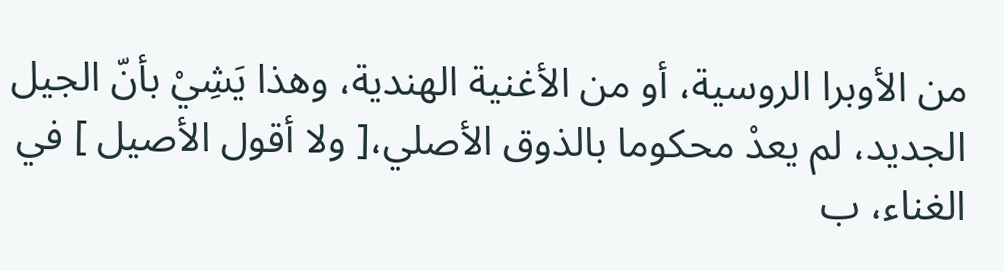من الأوبرا الروسية، أو من الأغنية الهندية، وهذا يَشِيْ بأنّ الجيل الجديد، لم يعدْ محكوما بالذوق الأصلي،[ ولا أقول الأصيل ] في الغناء، ب